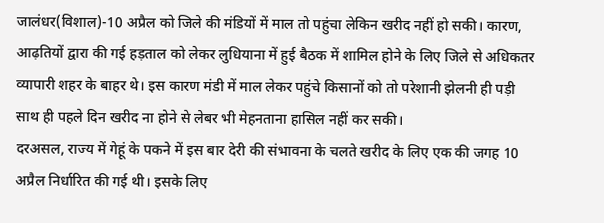जालंधर(विशाल)-10 अप्रैल को जिले की मंडियों में माल तो पहुंचा लेकिन खरीद नहीं हो सकी। कारण, आढ़तियों द्वारा की गई हड़ताल को लेकर लुधियाना में हुई बैठक में शामिल होने के लिए जिले से अधिकतर व्यापारी शहर के बाहर थे। इस कारण मंडी में माल लेकर पहुंचे किसानों को तो परेशानी झेलनी ही पड़ी साथ ही पहले दिन खरीद ना होने से लेबर भी मेहनताना हासिल नहीं कर सकी।
दरअसल, राज्य में गेहूं के पकने में इस बार देरी की संभावना के चलते खरीद के लिए एक की जगह 10 अप्रैल निर्धारित की गई थी। इसके लिए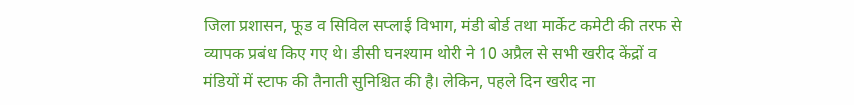जिला प्रशासन, फूड व सिविल सप्लाई विभाग, मंडी बोर्ड तथा मार्केट कमेटी की तरफ से व्यापक प्रबंध किए गए थे। डीसी घनश्याम थोरी ने 10 अप्रैल से सभी खरीद केंद्रों व मंडियों में स्टाफ की तैनाती सुनिश्चित की है। लेकिन, पहले दिन खरीद ना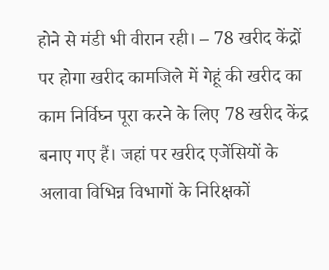होने से मंडी भी वीरान रही। – 78 खरीद केंद्रों पर होगा खरीद कामजिले में गेहूं की खरीद का काम निर्विघ्न पूरा करने के लिए 78 खरीद केंद्र बनाए गए हैं। जहां पर खरीद एजेंसियों के अलावा विभिन्न विभागों के निरिक्षकों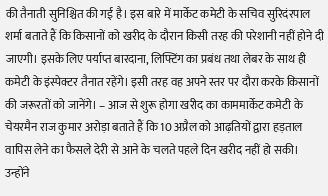की तैनाती सुनिश्चित की गई है। इस बारे में मार्केट कमेटी के सचिव सुरिदंरपाल शर्मा बताते हैं कि किसानों को खरीद के दौरान किसी तरह की परेशानी नहीं होने दी जाएगी। इसके लिए पर्याप्त बारदाना, लिफ्टिंग का प्रबंध तथा लेबर के साथ ही कमेटी के इंस्पेक्टर तैनात रहेंगे। इसी तरह वह अपने स्तर पर दौरा करके किसानों की जरूरतों को जानेंगे। – आज से शुरू होगा खरीद का काममार्केट कमेटी के चेयरमैन राज कुमार अरोड़ा बताते हैं कि 10 अप्रैल को आढ़तियों द्वारा हड़ताल वापिस लेने का फैसले देरी से आने के चलते पहले दिन खरीद नहीं हो सकी। उन्होंने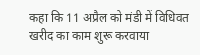कहा कि 11 अप्रैल को मंडी में विधिवत खरीद का काम शुरू करवाया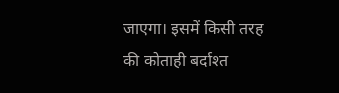जाएगा। इसमें किसी तरह की कोताही बर्दाश्त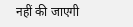नहीं की जाएगी